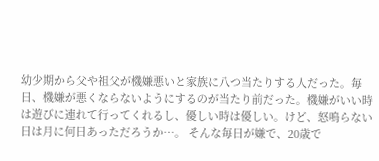幼少期から父や祖父が機嫌悪いと家族に八つ当たりする人だった。毎日、機嫌が悪くならないようにするのが当たり前だった。機嫌がいい時は遊びに連れて行ってくれるし、優しい時は優しい。けど、怒鳴らない日は月に何日あっただろうか…。 そんな毎日が嫌で、20歳で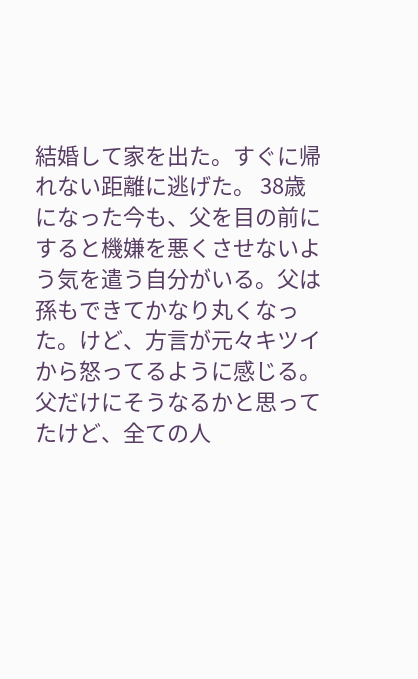結婚して家を出た。すぐに帰れない距離に逃げた。 38歳になった今も、父を目の前にすると機嫌を悪くさせないよう気を遣う自分がいる。父は孫もできてかなり丸くなった。けど、方言が元々キツイから怒ってるように感じる。 父だけにそうなるかと思ってたけど、全ての人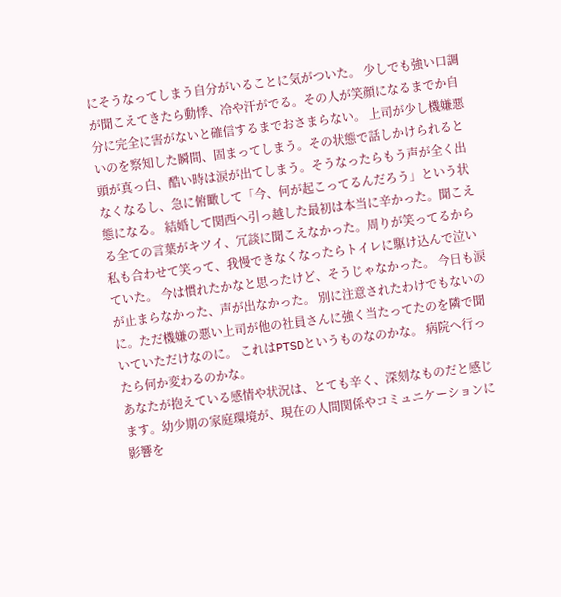にそうなってしまう自分がいることに気がついた。 少しでも強い口調が聞こえてきたら動悸、冷や汗がでる。その人が笑顔になるまでか自分に完全に害がないと確信するまでおさまらない。 上司が少し機嫌悪いのを察知した瞬間、固まってしまう。その状態で話しかけられると頭が真っ白、酷い時は涙が出てしまう。そうなったらもう声が全く出なくなるし、急に俯瞰して「今、何が起こってるんだろう」という状態になる。 結婚して関西へ引っ越した最初は本当に辛かった。聞こえる全ての言葉がキツイ、冗談に聞こえなかった。周りが笑ってるから私も合わせて笑って、我慢できなくなったらトイレに駆け込んで泣いていた。 今は慣れたかなと思ったけど、そうじゃなかった。 今日も涙が止まらなかった、声が出なかった。 別に注意されたわけでもないのに。ただ機嫌の悪い上司が他の社員さんに強く当たってたのを隣で聞いていただけなのに。 これはPTSDというものなのかな。 病院へ行ったら何か変わるのかな。
あなたが抱えている感情や状況は、とても辛く、深刻なものだと感じます。幼少期の家庭環境が、現在の人間関係やコミュニケーションに影響を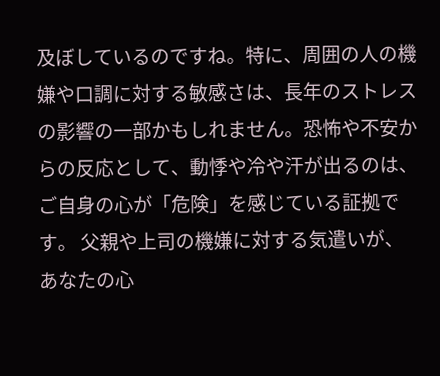及ぼしているのですね。特に、周囲の人の機嫌や口調に対する敏感さは、長年のストレスの影響の一部かもしれません。恐怖や不安からの反応として、動悸や冷や汗が出るのは、ご自身の心が「危険」を感じている証拠です。 父親や上司の機嫌に対する気遣いが、あなたの心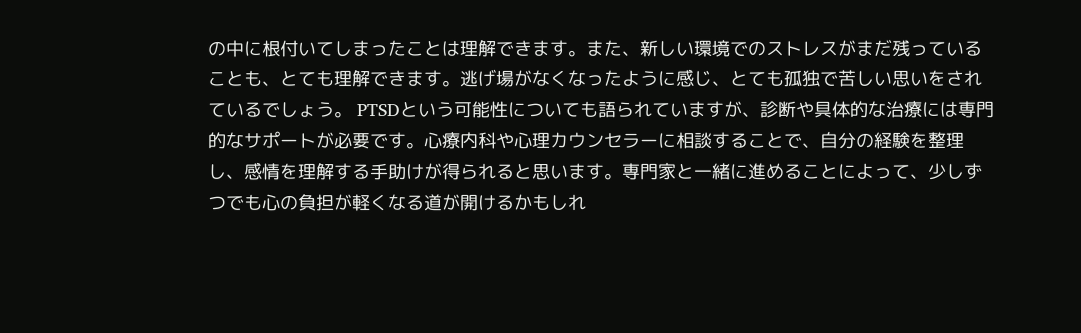の中に根付いてしまったことは理解できます。また、新しい環境でのストレスがまだ残っていることも、とても理解できます。逃げ場がなくなったように感じ、とても孤独で苦しい思いをされているでしょう。 PTSDという可能性についても語られていますが、診断や具体的な治療には専門的なサポートが必要です。心療内科や心理カウンセラーに相談することで、自分の経験を整理し、感情を理解する手助けが得られると思います。専門家と一緒に進めることによって、少しずつでも心の負担が軽くなる道が開けるかもしれ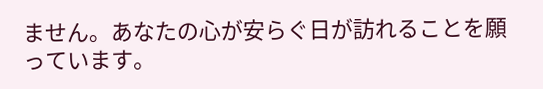ません。あなたの心が安らぐ日が訪れることを願っています。